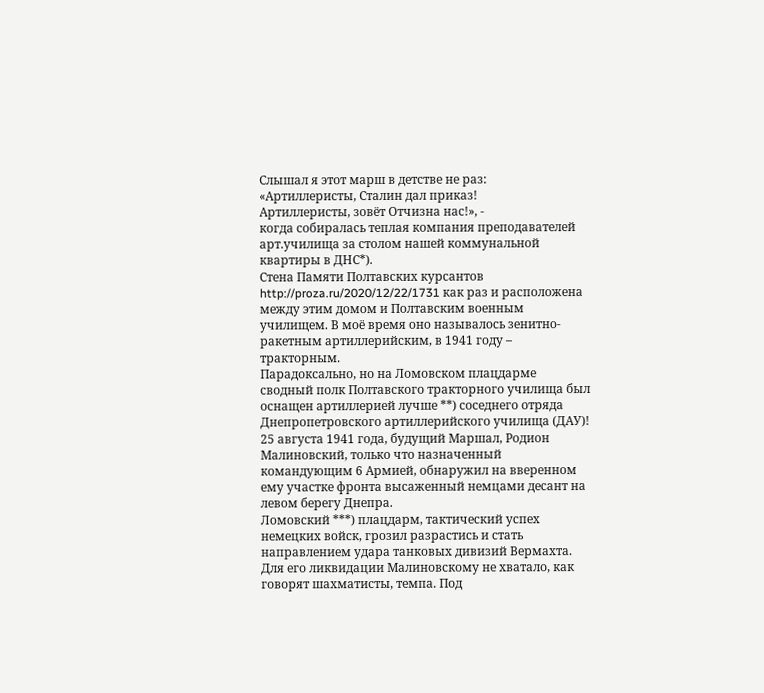Слышал я этот марш в детстве не раз:
«Артиллеристы, Сталин дал приказ!
Артиллеристы, зовёт Отчизна нас!», -
когда собиралась теплая компания преподавателей арт.училища за столом нашей коммунальной квартиры в ДНС*).
Стена Памяти Полтавских курсантов
http://proza.ru/2020/12/22/1731 как раз и расположена между этим домом и Полтавским военным училищем. В моё время оно называлось зенитно-ракетным артиллерийским, в 1941 году – тракторным.
Парадоксально, но на Ломовском плацдарме сводный полк Полтавского тракторного училища был оснащен артиллерией лучше **) соседнего отряда Днепропетровского артиллерийского училища (ДАУ)!
25 августа 1941 года, будущий Маршал, Родион Малиновский, только что назначенный командующим 6 Армией, обнаружил на вверенном ему участке фронта высаженный немцами десант на левом берегу Днепра.
Ломовский ***) плацдарм, тактический успех немецких войск, грозил разрастись и стать направлением удара танковых дивизий Вермахта.
Для его ликвидации Малиновскому не хватало, как говорят шахматисты, темпа. Под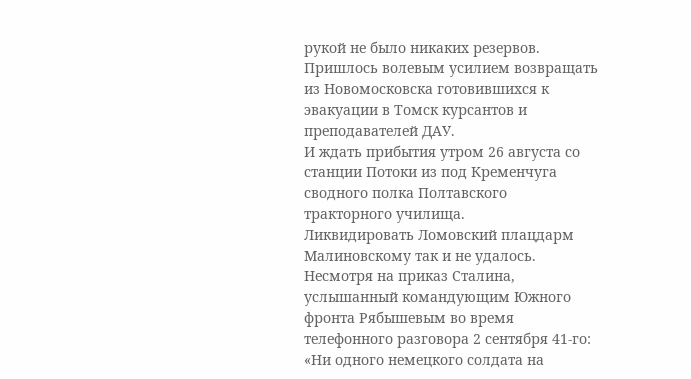рукой не было никаких резервов. Пришлось волевым усилием возвращать из Новомосковска готовившихся к эвакуации в Томск курсантов и преподавателей ДАУ.
И ждать прибытия утром 26 августа со станции Потоки из под Кременчуга сводного полка Полтавского тракторного училища.
Ликвидировать Ломовский плацдарм Малиновскому так и не удалось.
Несмотря на приказ Сталина, услышанный командующим Южного фронта Рябышевым во время телефонного разговора 2 сентября 41-го: «Ни одного немецкого солдата на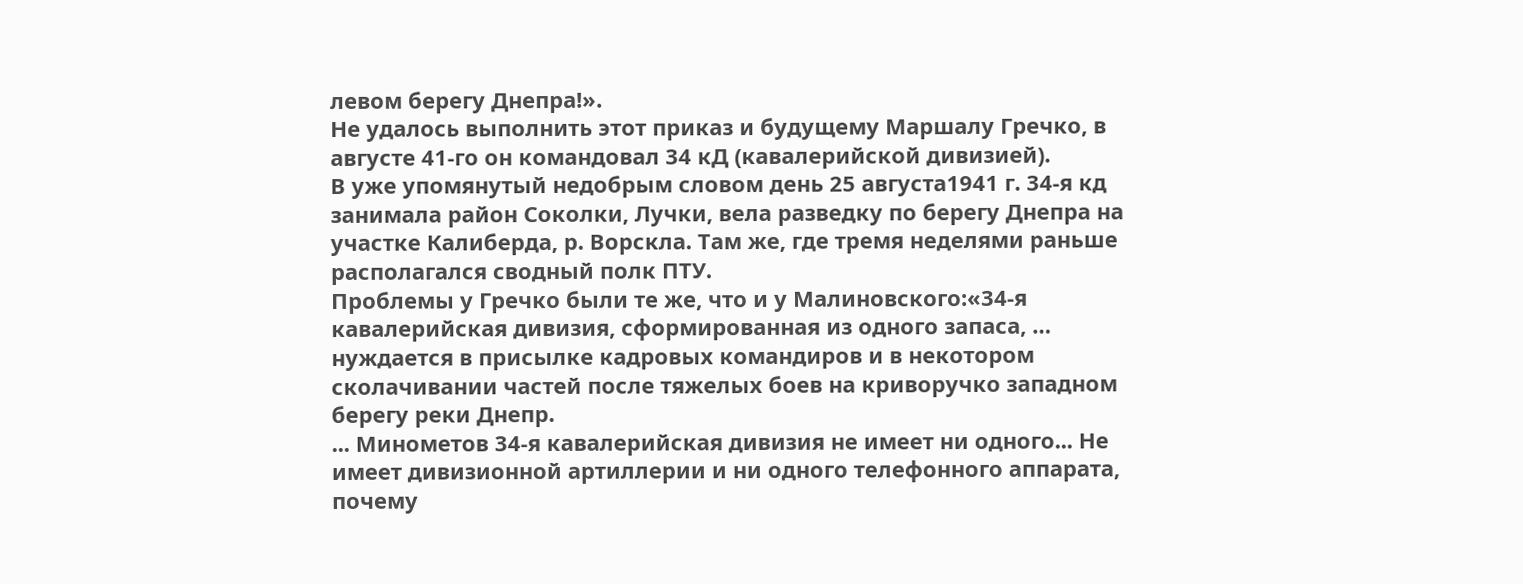левом берегу Днепра!».
Не удалось выполнить этот приказ и будущему Маршалу Гречко, в августе 41-го он командовал 34 кД (кавалерийской дивизией).
В уже упомянутый недобрым словом день 25 августа1941 г. 34-я кд занимала район Соколки, Лучки, вела разведку по берегу Днепра на участке Калиберда, р. Ворскла. Там же, где тремя неделями раньше располагался сводный полк ПТУ.
Проблемы у Гречко были те же, что и у Малиновского:«34-я кавалерийская дивизия, сформированная из одного запаса, … нуждается в присылке кадровых командиров и в некотором сколачивании частей после тяжелых боев на криворучко западном берегу реки Днепр.
... Минометов 34-я кавалерийская дивизия не имеет ни одного... Не имеет дивизионной артиллерии и ни одного телефонного аппарата, почему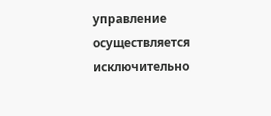управление осуществляется исключительно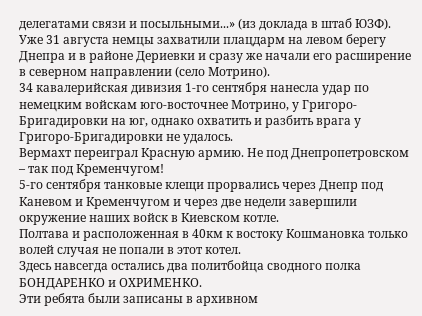делегатами связи и посыльными...» (из доклада в штаб ЮЗФ).
Уже 31 августа немцы захватили плацдарм на левом берегу Днепра и в районе Дериевки и сразу же начали его расширение в северном направлении (село Мотрино).
34 кавалерийская дивизия 1-го сентября нанесла удар по немецким войскам юго-восточнее Мотрино, у Григоро-Бригадировки на юг, однако охватить и разбить врага у Григоро-Бригадировки не удалось.
Вермахт переиграл Красную армию. Не под Днепропетровском – так под Кременчугом!
5-го сентября танковые клещи прорвались через Днепр под Каневом и Кременчугом и через две недели завершили окружение наших войск в Киевском котле.
Полтава и расположенная в 40км к востоку Кошмановка только волей случая не попали в этот котел.
Здесь навсегда остались два политбойца сводного полка БОНДАРЕНКО и ОХРИМЕНКО.
Эти ребята были записаны в архивном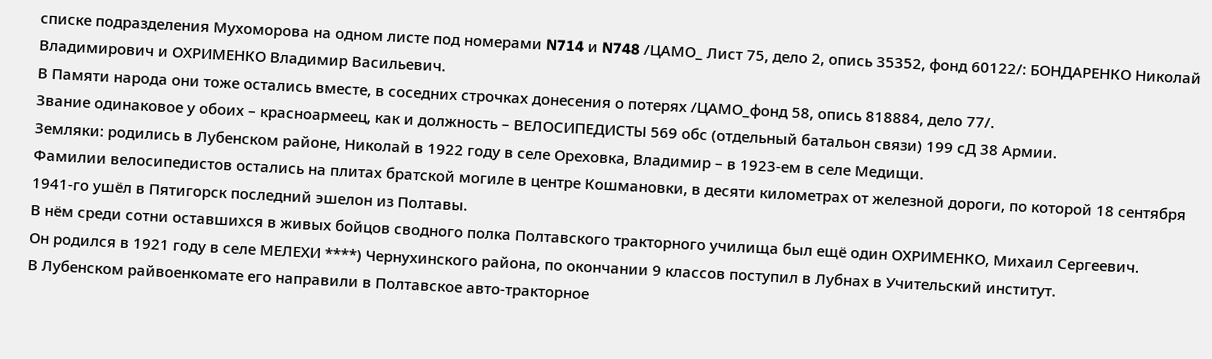списке подразделения Мухоморова на одном листе под номерами N714 и N748 /ЦАМО_ Лист 75, дело 2, опись 35352, фонд 60122/: БОНДАРЕНКО Николай Владимирович и ОХРИМЕНКО Владимир Васильевич.
В Памяти народа они тоже остались вместе, в соседних строчках донесения о потерях /ЦАМО_фонд 58, опись 818884, дело 77/.
Звание одинаковое у обоих – красноармеец, как и должность – ВЕЛОСИПЕДИСТЫ 569 обс (отдельный батальон связи) 199 сД 38 Армии.
Земляки: родились в Лубенском районе, Николай в 1922 году в селе Ореховка, Владимир – в 1923-ем в селе Медищи.
Фамилии велосипедистов остались на плитах братской могиле в центре Кошмановки, в десяти километрах от железной дороги, по которой 18 сентября 1941-го ушёл в Пятигорск последний эшелон из Полтавы.
В нём среди сотни оставшихся в живых бойцов сводного полка Полтавского тракторного училища был ещё один ОХРИМЕНКО, Михаил Сергеевич.
Он родился в 1921 году в селе МЕЛЕХИ ****) Чернухинского района, по окончании 9 классов поступил в Лубнах в Учительский институт.
В Лубенском райвоенкомате его направили в Полтавское авто-тракторное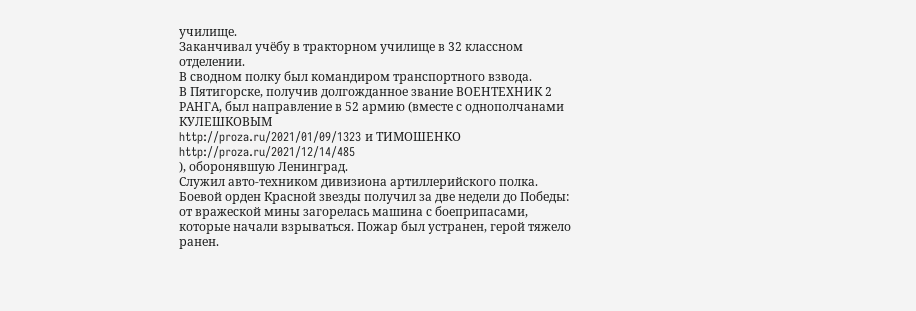училище.
Заканчивал учёбу в тракторном училище в 32 классном отделении.
В сводном полку был командиром транспортного взвода.
В Пятигорске, получив долгожданное звание ВОЕНТЕХНИК 2 РАНГА, был направление в 52 армию (вместе с однополчанами КУЛЕШКОВЫМ
http://proza.ru/2021/01/09/1323 и ТИМОШЕНКО
http://proza.ru/2021/12/14/485
), оборонявшую Ленинград.
Служил авто-техником дивизиона артиллерийского полка.
Боевой орден Красной звезды получил за две недели до Победы: от вражеской мины загорелась машина с боеприпасами, которые начали взрываться. Пожар был устранен, герой тяжело ранен.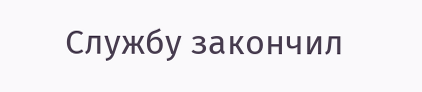Службу закончил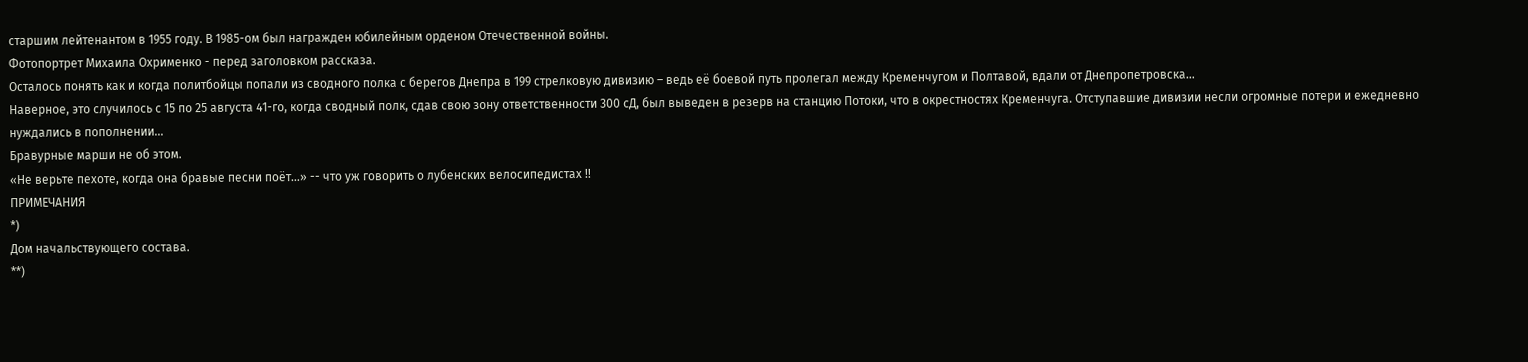старшим лейтенантом в 1955 году. В 1985-ом был награжден юбилейным орденом Отечественной войны.
Фотопортрет Михаила Охрименко - перед заголовком рассказа.
Осталось понять как и когда политбойцы попали из сводного полка с берегов Днепра в 199 стрелковую дивизию – ведь её боевой путь пролегал между Кременчугом и Полтавой, вдали от Днепропетровска…
Наверное, это случилось с 15 по 25 августа 41-го, когда сводный полк, сдав свою зону ответственности 300 сД, был выведен в резерв на станцию Потоки, что в окрестностях Кременчуга. Отступавшие дивизии несли огромные потери и ежедневно нуждались в пополнении...
Бравурные марши не об этом.
«Не верьте пехоте, когда она бравые песни поёт…» -- что уж говорить о лубенских велосипедистах !!
ПРИМЕЧАНИЯ
*)
Дом начальствующего состава.
**)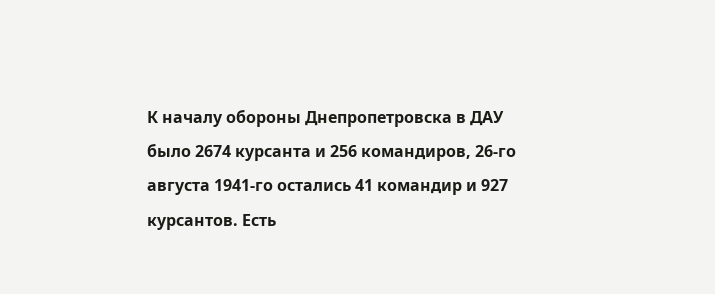К началу обороны Днепропетровска в ДАУ было 2674 курсанта и 256 командиров, 26-го августа 1941-го остались 41 командир и 927 курсантов. Есть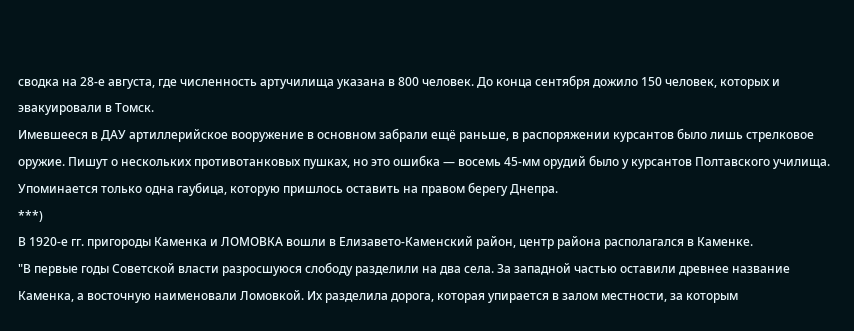сводка на 28-е августа, где численность артучилища указана в 800 человек. До конца сентября дожило 150 человек, которых и эвакуировали в Томск.
Имевшееся в ДАУ артиллерийское вооружение в основном забрали ещё раньше, в распоряжении курсантов было лишь стрелковое оружие. Пишут о нескольких противотанковых пушках, но это ошибка — восемь 45-мм орудий было у курсантов Полтавского училища. Упоминается только одна гаубица, которую пришлось оставить на правом берегу Днепра.
***)
В 1920-е гг. пригороды Каменка и ЛОМОВКА вошли в Елизавето-Каменский район, центр района располагался в Каменке.
"В первые годы Советской власти разросшуюся слободу разделили на два села. За западной частью оставили древнее название Каменка, а восточную наименовали Ломовкой. Их разделила дорога, которая упирается в залом местности, за которым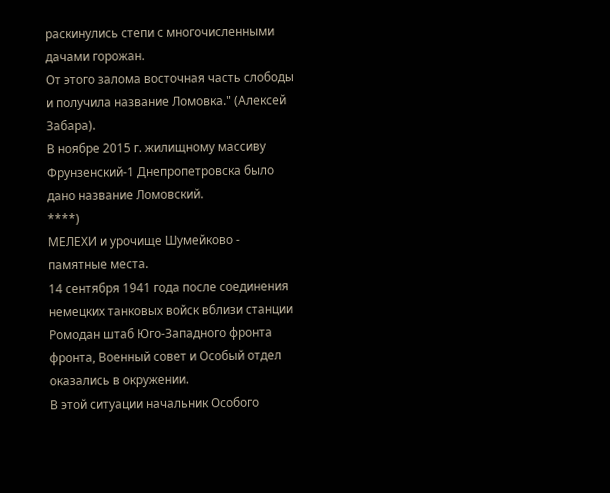раскинулись степи с многочисленными дачами горожан.
От этого залома восточная часть слободы и получила название Ломовка." (Алексей Забара).
В ноябре 2015 г. жилищному массиву Фрунзенский-1 Днепропетровска было дано название Ломовский.
****)
МЕЛЕХИ и урочище Шумейково - памятные места.
14 сентября 1941 года после соединения немецких танковых войск вблизи станции Ромодан штаб Юго-Западного фронта фронта, Военный совет и Особый отдел оказались в окружении.
В этой ситуации начальник Особого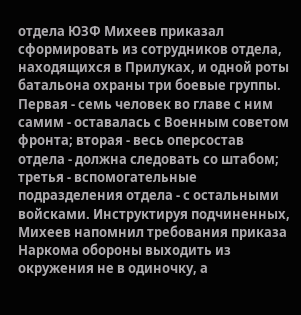отдела ЮЗФ Михеев приказал сформировать из сотрудников отдела, находящихся в Прилуках, и одной роты батальона охраны три боевые группы.
Первая - семь человек во главе с ним самим - оставалась с Военным советом фронта; вторая - весь оперсостав отдела - должна следовать со штабом; третья - вспомогательные подразделения отдела - с остальными войсками. Инструктируя подчиненных, Михеев напомнил требования приказа Наркома обороны выходить из окружения не в одиночку, а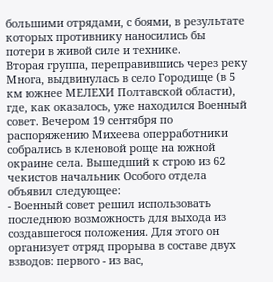большими отрядами, с боями, в результате которых противнику наносились бы потери в живой силе и технике.
Вторая группа, переправившись через реку Многа, выдвинулась в село Городище (в 5 км южнее МЕЛЕХИ Полтавской области), где, как оказалось, уже находился Военный совет. Вечером 19 сентября по распоряжению Михеева оперработники собрались в кленовой роще на южной окраине села. Вышедший к строю из 62 чекистов начальник Особого отдела объявил следующее:
- Военный совет решил использовать последнюю возможность для выхода из создавшегося положения. Для этого он организует отряд прорыва в составе двух взводов: первого - из вас,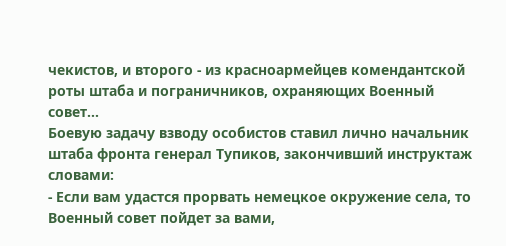чекистов, и второго - из красноармейцев комендантской роты штаба и пограничников, охраняющих Военный совет...
Боевую задачу взводу особистов ставил лично начальник штаба фронта генерал Тупиков, закончивший инструктаж словами:
- Если вам удастся прорвать немецкое окружение села, то Военный совет пойдет за вами,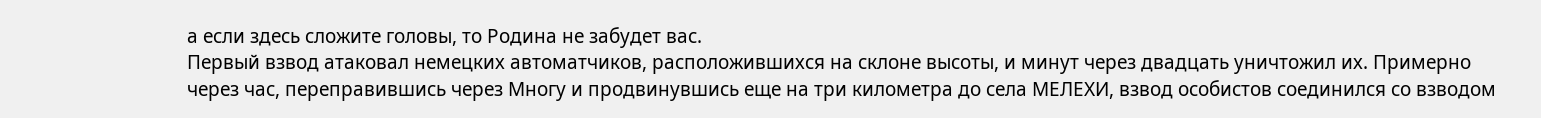а если здесь сложите головы, то Родина не забудет вас.
Первый взвод атаковал немецких автоматчиков, расположившихся на склоне высоты, и минут через двадцать уничтожил их. Примерно через час, переправившись через Многу и продвинувшись еще на три километра до села МЕЛЕХИ, взвод особистов соединился со взводом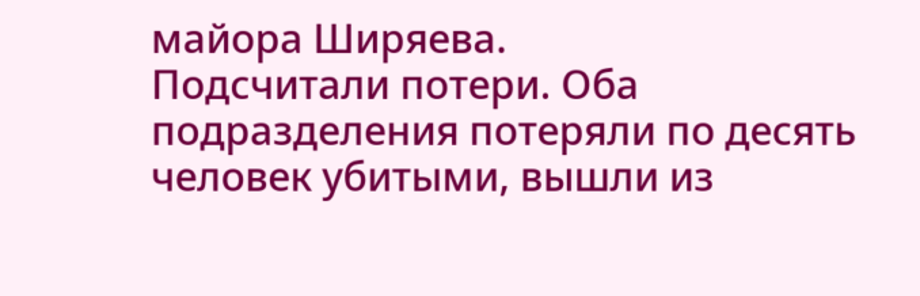майора Ширяева.
Подсчитали потери. Оба подразделения потеряли по десять человек убитыми, вышли из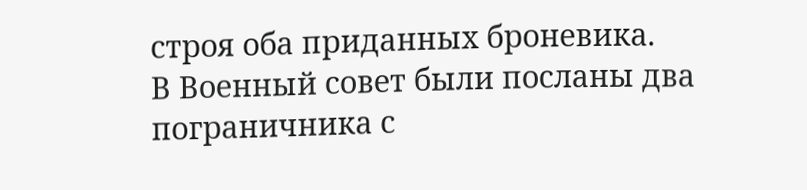строя оба приданных броневика.
В Военный совет были посланы два пограничника с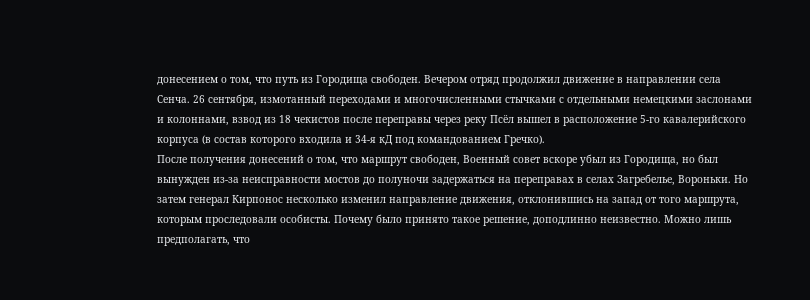донесением о том, что путь из Городища свободен. Вечером отряд продолжил движение в направлении села Сенча. 26 сентября, измотанный переходами и многочисленными стычками с отдельными немецкими заслонами и колоннами, взвод из 18 чекистов после переправы через реку Псёл вышел в расположение 5-го кавалерийского корпуса (в состав которого входила и 34-я кД под командованием Гречко).
После получения донесений о том, что маршрут свободен, Военный совет вскоре убыл из Городища, но был вынужден из-за неисправности мостов до полуночи задержаться на переправах в селах Загребелье, Вороньки. Но затем генерал Кирпонос несколько изменил направление движения, отклонившись на запад от того маршрута, которым проследовали особисты. Почему было принято такое решение, доподлинно неизвестно. Можно лишь предполагать, что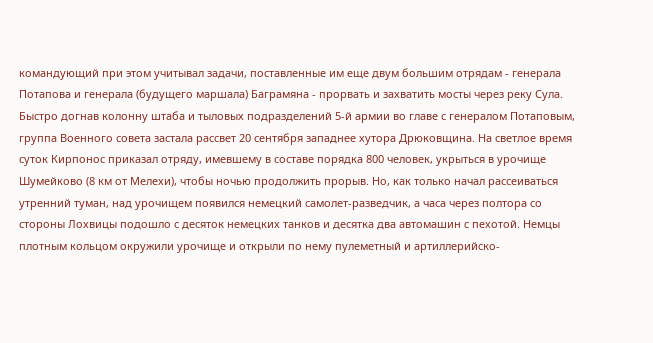командующий при этом учитывал задачи, поставленные им еще двум большим отрядам - генерала Потапова и генерала (будущего маршала) Баграмяна - прорвать и захватить мосты через реку Сула.
Быстро догнав колонну штаба и тыловых подразделений 5-й армии во главе с генералом Потаповым, группа Военного совета застала рассвет 20 сентября западнее хутора Дрюковщина. На светлое время суток Кирпонос приказал отряду, имевшему в составе порядка 800 человек, укрыться в урочище Шумейково (8 км от Мелехи), чтобы ночью продолжить прорыв. Но, как только начал рассеиваться утренний туман, над урочищем появился немецкий самолет-разведчик, а часа через полтора со стороны Лохвицы подошло с десяток немецких танков и десятка два автомашин с пехотой. Немцы плотным кольцом окружили урочище и открыли по нему пулеметный и артиллерийско-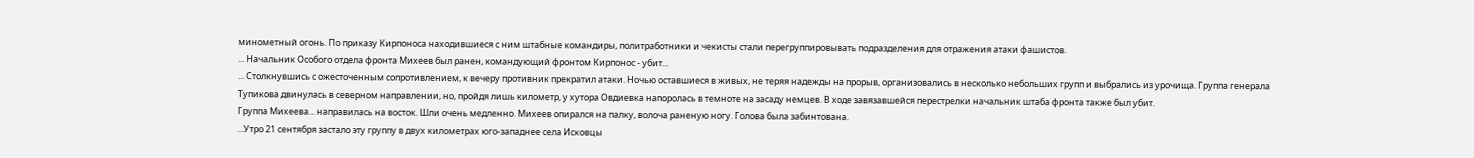минометный огонь. По приказу Кирпоноса находившиеся с ним штабные командиры, политработники и чекисты стали перегруппировывать подразделения для отражения атаки фашистов.
... Начальник Особого отдела фронта Михеев был ранен, командующий фронтом Кирпонос - убит...
... Столкнувшись с ожесточенным сопротивлением, к вечеру противник прекратил атаки. Ночью оставшиеся в живых, не теряя надежды на прорыв, организовались в несколько небольших групп и выбрались из урочища. Группа генерала Тупикова двинулась в северном направлении, но, пройдя лишь километр, у хутора Овдиевка напоролась в темноте на засаду немцев. В ходе завязавшейся перестрелки начальник штаба фронта также был убит.
Группа Михеева... направилась на восток. Шли очень медленно. Михеев опирался на палку, волоча раненую ногу. Голова была забинтована.
...Утро 21 сентября застало эту группу в двух километрах юго-западнее села Исковцы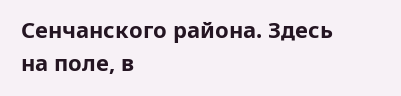Сенчанского района. Здесь на поле, в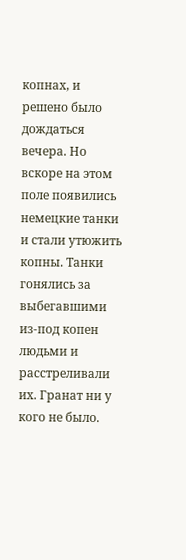копнах, и решено было дождаться вечера. Но вскоре на этом поле появились немецкие танки и стали утюжить копны. Танки гонялись за выбегавшими из-под копен людьми и расстреливали их. Гранат ни у кого не было.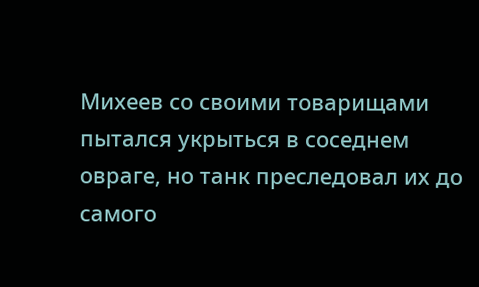Михеев со своими товарищами пытался укрыться в соседнем овраге, но танк преследовал их до самого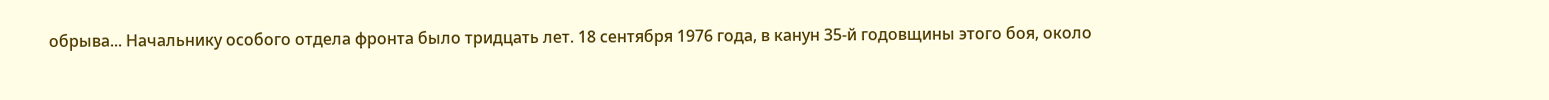обрыва... Начальнику особого отдела фронта было тридцать лет. 18 сентября 1976 года, в канун 35-й годовщины этого боя, около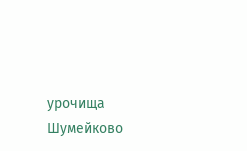урочища Шумейково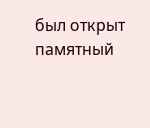был открыт памятный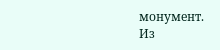монумент.
Из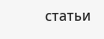статьи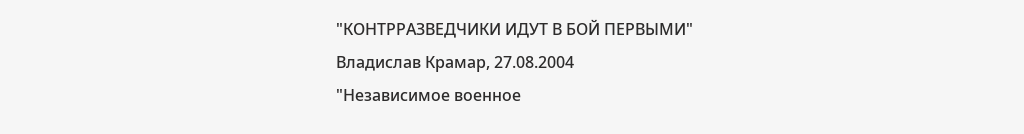"КОНТРРАЗВЕДЧИКИ ИДУТ В БОЙ ПЕРВЫМИ"
Владислав Крамар, 27.08.2004
"Независимое военное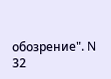обозрение". N 32